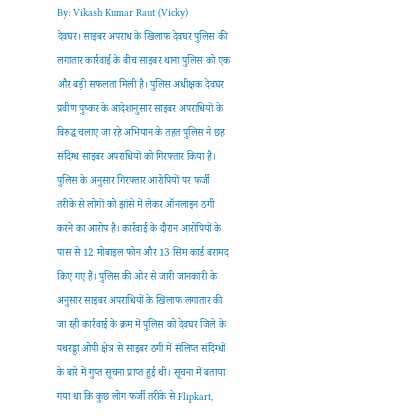By: Vikash Kumar Raut (Vicky)
देवघर। साइबर अपराध के खिलाफ देवघर पुलिस की लगातार कार्रवाई के बीच साइबर थाना पुलिस को एक और बड़ी सफलता मिली है। पुलिस अधीक्षक देवघर प्रवीण पुष्कर के आदेशानुसार साइबर अपराधियों के विरुद्ध चलाए जा रहे अभियान के तहत पुलिस ने छह संदिग्ध साइबर अपराधियों को गिरफ्तार किया है। पुलिस के अनुसार गिरफ्तार आरोपियों पर फर्जी तरीके से लोगों को झांसे में लेकर ऑनलाइन ठगी करने का आरोप है। कार्रवाई के दौरान आरोपियों के पास से 12 मोबाइल फोन और 13 सिम कार्ड बरामद किए गए हैं। पुलिस की ओर से जारी जानकारी के अनुसार साइबर अपराधियों के खिलाफ लगातार की जा रही कार्रवाई के क्रम में पुलिस को देवघर जिले के पथरड्डा ओपी क्षेत्र से साइबर ठगी में संलिप्त संदिग्धों के बारे में गुप्त सूचना प्राप्त हुई थी। सूचना में बताया गया था कि कुछ लोग फर्जी तरीके से Flipkart,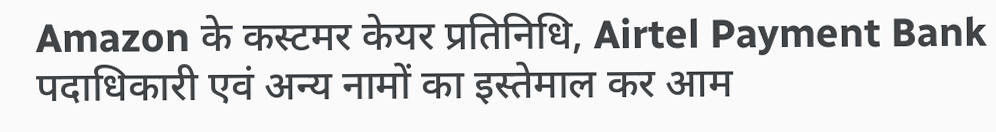Amazon के कस्टमर केयर प्रतिनिधि, Airtel Payment Bank पदाधिकारी एवं अन्य नामों का इस्तेमाल कर आम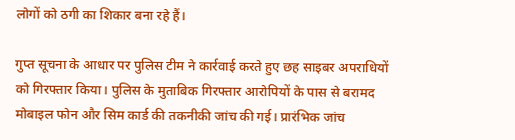लोगों को ठगी का शिकार बना रहे हैं।

गुप्त सूचना के आधार पर पुलिस टीम ने कार्रवाई करते हुए छह साइबर अपराधियों को गिरफ्तार किया। पुलिस के मुताबिक गिरफ्तार आरोपियों के पास से बरामद मोबाइल फोन और सिम कार्ड की तकनीकी जांच की गई। प्रारंभिक जांच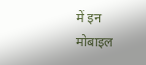में इन मोबाइल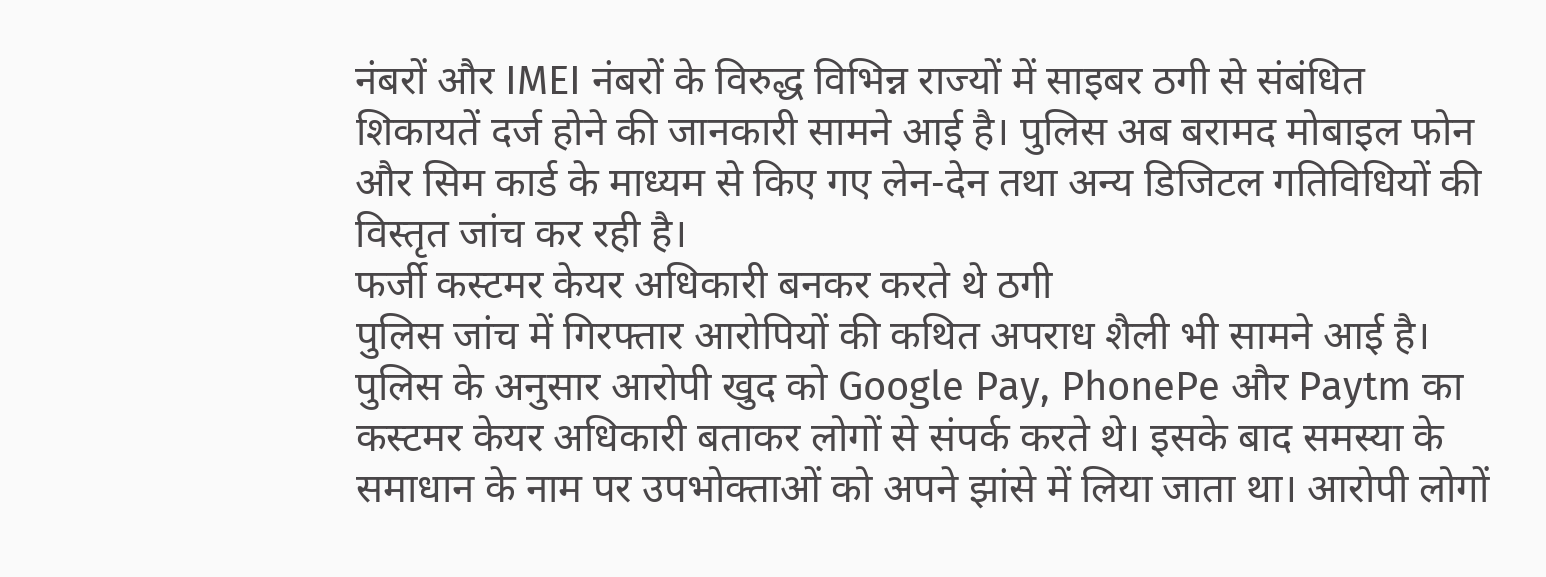नंबरों और IMEI नंबरों के विरुद्ध विभिन्न राज्यों में साइबर ठगी से संबंधित शिकायतें दर्ज होने की जानकारी सामने आई है। पुलिस अब बरामद मोबाइल फोन और सिम कार्ड के माध्यम से किए गए लेन-देन तथा अन्य डिजिटल गतिविधियों की विस्तृत जांच कर रही है।
फर्जी कस्टमर केयर अधिकारी बनकर करते थे ठगी
पुलिस जांच में गिरफ्तार आरोपियों की कथित अपराध शैली भी सामने आई है। पुलिस के अनुसार आरोपी खुद को Google Pay, PhonePe और Paytm का कस्टमर केयर अधिकारी बताकर लोगों से संपर्क करते थे। इसके बाद समस्या के समाधान के नाम पर उपभोक्ताओं को अपने झांसे में लिया जाता था। आरोपी लोगों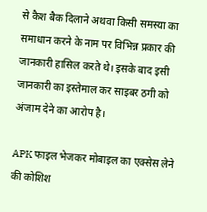से कैश बैक दिलाने अथवा किसी समस्या का समाधान करने के नाम पर विभिन्न प्रकार की जानकारी हासिल करते थे। इसके बाद इसी जानकारी का इस्तेमाल कर साइबर ठगी को अंजाम देने का आरोप है।

APK फाइल भेजकर मोबाइल का एक्सेस लेने की कोशिश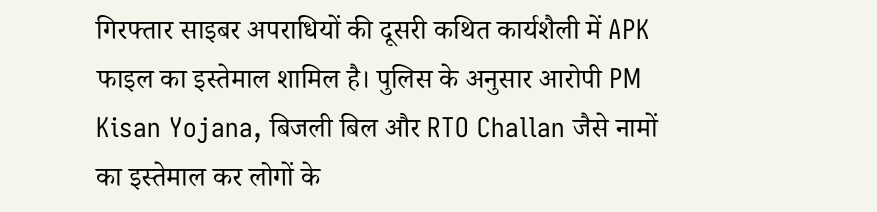गिरफ्तार साइबर अपराधियों की दूसरी कथित कार्यशैली में APK फाइल का इस्तेमाल शामिल है। पुलिस के अनुसार आरोपी PM Kisan Yojana, बिजली बिल और RTO Challan जैसे नामों का इस्तेमाल कर लोगों के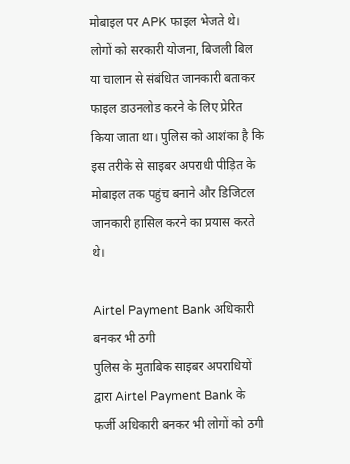मोबाइल पर APK फाइल भेजते थे। लोगों को सरकारी योजना, बिजली बिल या चालान से संबंधित जानकारी बताकर फाइल डाउनलोड करने के लिए प्रेरित किया जाता था। पुलिस को आशंका है कि इस तरीके से साइबर अपराधी पीड़ित के मोबाइल तक पहुंच बनाने और डिजिटल जानकारी हासिल करने का प्रयास करते थे।

Airtel Payment Bank अधिकारी बनकर भी ठगी
पुलिस के मुताबिक साइबर अपराधियों द्वारा Airtel Payment Bank के फर्जी अधिकारी बनकर भी लोगों को ठगी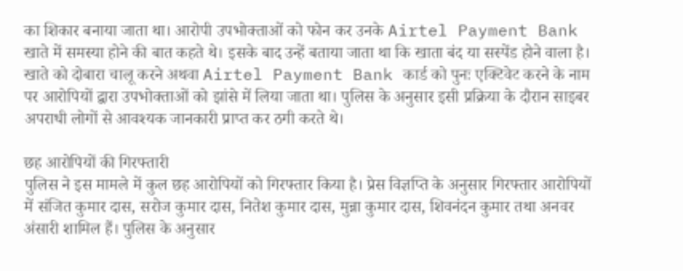का शिकार बनाया जाता था। आरोपी उपभोक्ताओं को फोन कर उनके Airtel Payment Bank खाते में समस्या होने की बात कहते थे। इसके बाद उन्हें बताया जाता था कि खाता बंद या सस्पेंड होने वाला है। खाते को दोबारा चालू करने अथवा Airtel Payment Bank कार्ड को पुनः एक्टिवेट करने के नाम पर आरोपियों द्वारा उपभोक्ताओं को झांसे में लिया जाता था। पुलिस के अनुसार इसी प्रक्रिया के दौरान साइबर अपराधी लोगों से आवश्यक जानकारी प्राप्त कर ठगी करते थे।

छह आरोपियों की गिरफ्तारी
पुलिस ने इस मामले में कुल छह आरोपियों को गिरफ्तार किया है। प्रेस विज्ञप्ति के अनुसार गिरफ्तार आरोपियों में संजित कुमार दास, सरोज कुमार दास, नितेश कुमार दास, मुन्ना कुमार दास, शिवनंदन कुमार तथा अनवर अंसारी शामिल हैं। पुलिस के अनुसार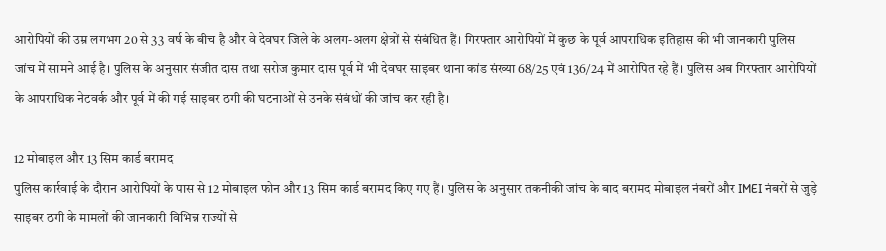आरोपियों की उम्र लगभग 20 से 33 वर्ष के बीच है और वे देवघर जिले के अलग-अलग क्षेत्रों से संबंधित हैं। गिरफ्तार आरोपियों में कुछ के पूर्व आपराधिक इतिहास की भी जानकारी पुलिस जांच में सामने आई है। पुलिस के अनुसार संजीत दास तथा सरोज कुमार दास पूर्व में भी देवघर साइबर थाना कांड संख्या 68/25 एवं 136/24 में आरोपित रहे हैं। पुलिस अब गिरफ्तार आरोपियों के आपराधिक नेटवर्क और पूर्व में की गई साइबर ठगी की घटनाओं से उनके संबंधों की जांच कर रही है।

12 मोबाइल और 13 सिम कार्ड बरामद
पुलिस कार्रवाई के दौरान आरोपियों के पास से 12 मोबाइल फोन और 13 सिम कार्ड बरामद किए गए हैं। पुलिस के अनुसार तकनीकी जांच के बाद बरामद मोबाइल नंबरों और IMEI नंबरों से जुड़े साइबर ठगी के मामलों की जानकारी विभिन्न राज्यों से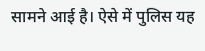सामने आई है। ऐसे में पुलिस यह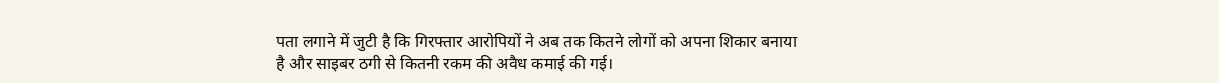पता लगाने में जुटी है कि गिरफ्तार आरोपियों ने अब तक कितने लोगों को अपना शिकार बनाया है और साइबर ठगी से कितनी रकम की अवैध कमाई की गई।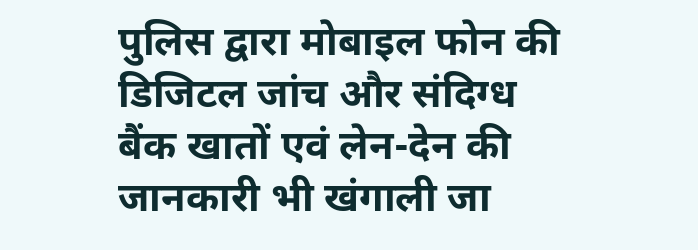पुलिस द्वारा मोबाइल फोन की डिजिटल जांच और संदिग्ध बैंक खातों एवं लेन-देन की जानकारी भी खंगाली जा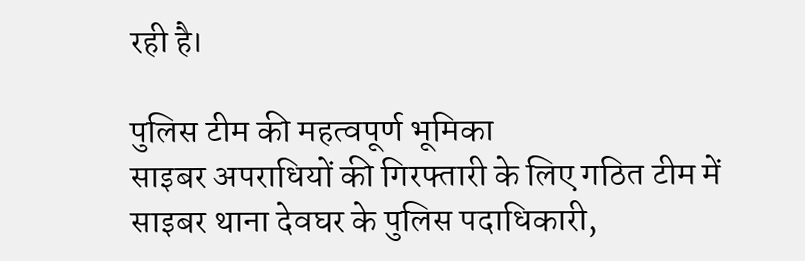रही है।

पुलिस टीम की महत्वपूर्ण भूमिका
साइबर अपराधियों की गिरफ्तारी के लिए गठित टीम में साइबर थाना देवघर के पुलिस पदाधिकारी,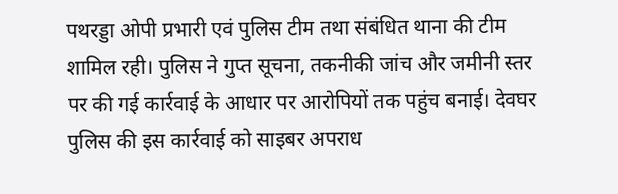पथरड्डा ओपी प्रभारी एवं पुलिस टीम तथा संबंधित थाना की टीम शामिल रही। पुलिस ने गुप्त सूचना, तकनीकी जांच और जमीनी स्तर पर की गई कार्रवाई के आधार पर आरोपियों तक पहुंच बनाई। देवघर पुलिस की इस कार्रवाई को साइबर अपराध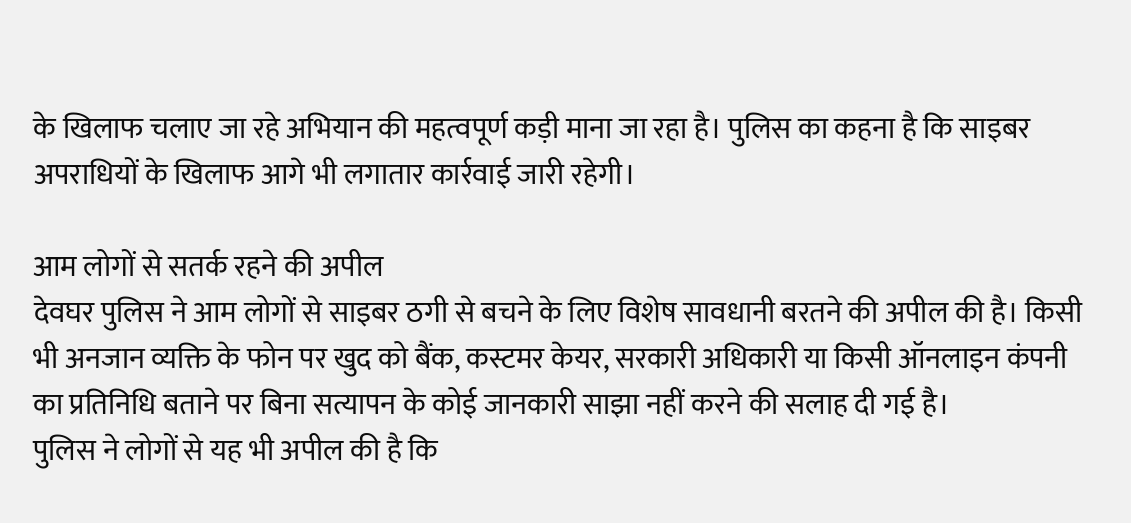के खिलाफ चलाए जा रहे अभियान की महत्वपूर्ण कड़ी माना जा रहा है। पुलिस का कहना है कि साइबर अपराधियों के खिलाफ आगे भी लगातार कार्रवाई जारी रहेगी।

आम लोगों से सतर्क रहने की अपील
देवघर पुलिस ने आम लोगों से साइबर ठगी से बचने के लिए विशेष सावधानी बरतने की अपील की है। किसी भी अनजान व्यक्ति के फोन पर खुद को बैंक, कस्टमर केयर, सरकारी अधिकारी या किसी ऑनलाइन कंपनी का प्रतिनिधि बताने पर बिना सत्यापन के कोई जानकारी साझा नहीं करने की सलाह दी गई है।
पुलिस ने लोगों से यह भी अपील की है कि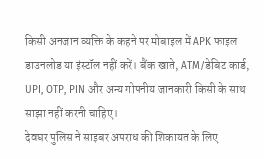किसी अनजान व्यक्ति के कहने पर मोबाइल में APK फाइल डाउनलोड या इंस्टॉल नहीं करें। बैंक खाते, ATM/डेबिट कार्ड, UPI, OTP, PIN और अन्य गोपनीय जानकारी किसी के साथ साझा नहीं करनी चाहिए।
देवघर पुलिस ने साइबर अपराध की शिकायत के लिए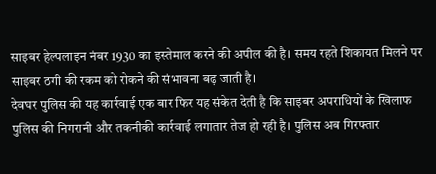साइबर हेल्पलाइन नंबर 1930 का इस्तेमाल करने की अपील की है। समय रहते शिकायत मिलने पर साइबर ठगी की रकम को रोकने की संभावना बढ़ जाती है।
देवघर पुलिस की यह कार्रवाई एक बार फिर यह संकेत देती है कि साइबर अपराधियों के खिलाफ पुलिस की निगरानी और तकनीकी कार्रवाई लगातार तेज हो रही है। पुलिस अब गिरफ्तार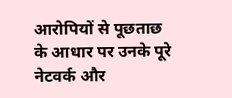आरोपियों से पूछताछ के आधार पर उनके पूरे नेटवर्क और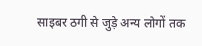साइबर ठगी से जुड़े अन्य लोगों तक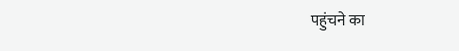पहुंचने का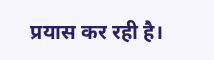प्रयास कर रही है।